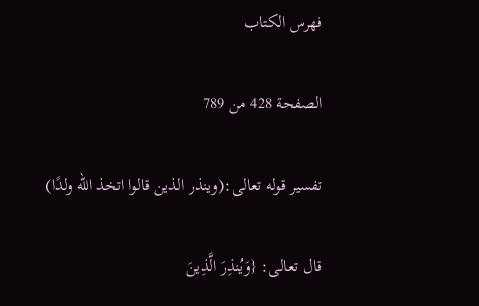فهرس الكتاب

الصفحة 428 من 789

تفسير قوله تعالى:(وينذر الذين قالوا اتخذ الله ولدًا)

قال تعالى: {وَيُنذِرَ الَّذِينَ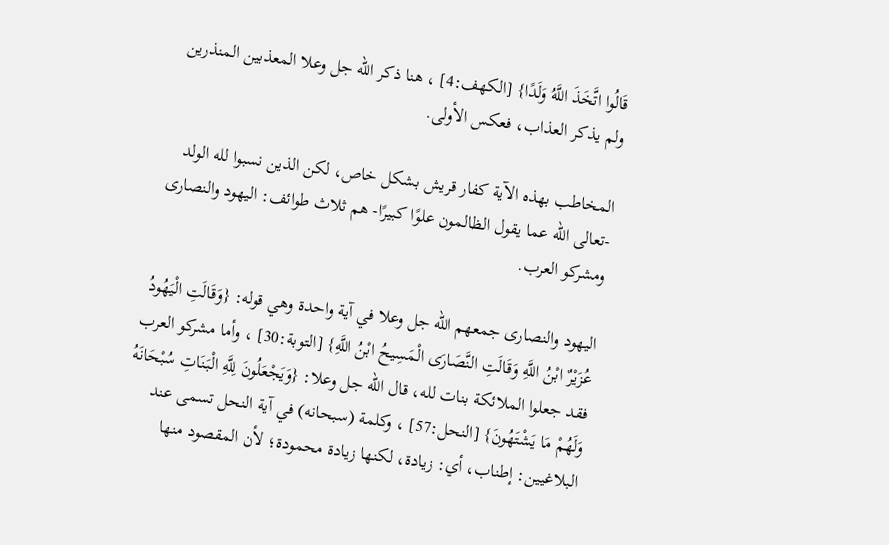قَالُوا اتَّخَذَ اللَّهُ وَلَدًا} [الكهف:4] ، هنا ذكر الله جل وعلا المعذبين المنذرين ولم يذكر العذاب، فعكس الأولى.

المخاطب بهذه الآية كفار قريش بشكل خاص، لكن الذين نسبوا لله الولد -تعالى الله عما يقول الظالمون علوًا كبيرًا- هم ثلاث طوائف: اليهود والنصارى ومشركو العرب.

اليهود والنصارى جمعهم الله جل وعلا في آية واحدة وهي قوله: {وَقَالَتِ الْيَهُودُ عُزَيْرٌ ابْنُ اللَّهِ وَقَالَتِ النَّصَارَى الْمَسِيحُ ابْنُ اللَّهِ} [التوبة:30] ، وأما مشركو العرب فقد جعلوا الملائكة بنات لله، قال الله جل وعلا: {وَيَجْعَلُونَ لِلَّهِ الْبَنَاتِ سُبْحَانَهُ وَلَهُمْ مَا يَشْتَهُونَ} [النحل:57] ، وكلمة (سبحانه) في آية النحل تسمى عند البلاغيين: إطناب، أي: زيادة، لكنها زيادة محمودة؛ لأن المقصود منها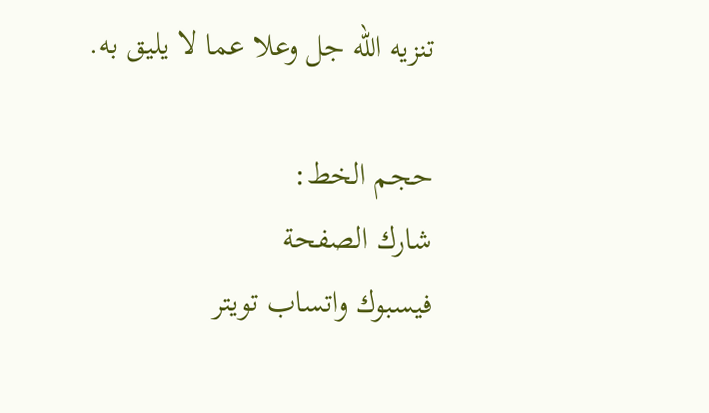تنزيه الله جل وعلا عما لا يليق به.

حجم الخط:
شارك الصفحة
فيسبوك واتساب تويتر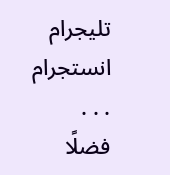تليجرام انستجرام
. . .
فضلًا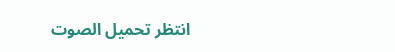انتظر تحميل الصوت